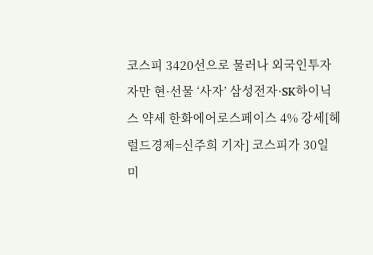코스피 3420선으로 물러나 외국인투자자만 현·선물 ‘사자’ 삼성전자·SK하이닉스 약세 한화에어로스페이스 4% 강세[헤럴드경제=신주희 기자] 코스피가 30일 미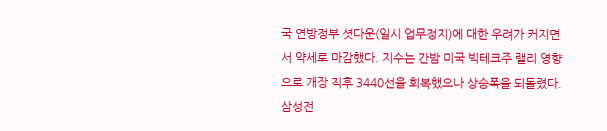국 연방정부 셧다운(일시 업무정지)에 대한 우려가 커지면서 약세로 마감했다. 지수는 간밤 미국 빅테크주 랠리 영향으로 개장 직후 3440선을 회복했으나 상승폭을 되돌렸다. 삼성전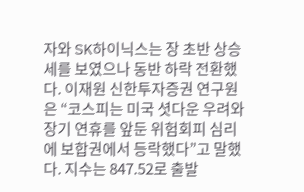자와 SK하이닉스는 장 초반 상승세를 보였으나 동반 하락 전환했다. 이재원 신한투자증권 연구원은 “코스피는 미국 셧다운 우려와 장기 연휴를 앞둔 위험회피 심리에 보합권에서 등락했다”고 말했다. 지수는 847.52로 출발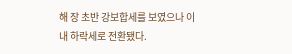해 장 초반 강보합세를 보였으나 이내 하락세로 전환됐다.